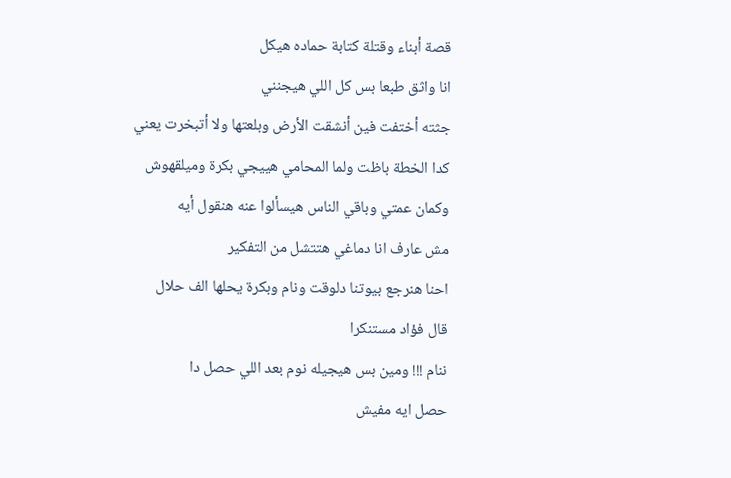قصة أبناء وقتلة كتابة حماده هيكل
انا واثق طبعا بس كل اللي هيجنني
جثته أختفت فين أنشقت الأرض وبلعتها ولا أتبخرت يعني
كدا الخطة باظت ولما المحامي هييجي بكرة وميلقهوش
وكمان عمتي وباقي الناس هيسألوا عنه هنقول أيه
مش عارف انا دماغي هتتشل من التفكير
احنا هنرجع بيوتنا دلوقت ونام وبكرة يحلها الف حلال
قال فؤاد مستنكرا
ننام !!! ومين بس هيجيله نوم بعد اللي حصل دا
حصل ايه مفيش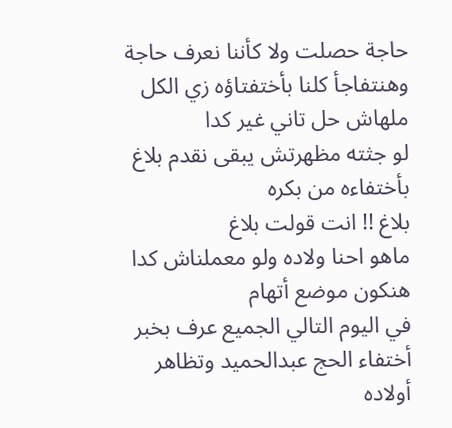حاجة حصلت ولا كأننا نعرف حاجة
وهنتفاجأ كلنا بأختفتاؤه زي الكل ملهاش حل تاني غير كدا
لو جثته مظهرتش يبقى نقدم بلاغ بأختفاءه من بكره
بلاغ !! انت قولت بلاغ
ماهو احنا ولاده ولو معملناش كدا هنكون موضع أتهام
في اليوم التالي الجميع عرف بخبر أختفاء الحج عبدالحميد وتظاهر أولاده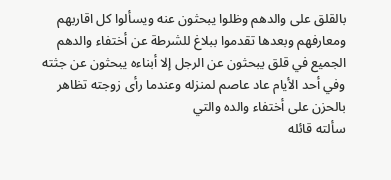بالقلق على والدهم وظلوا يبحثون عنه ويسألوا كل اقاربهم ومعارفهم وبعدها تقدموا ببلاغ للشرطة عن أختفاء والدهم الجميع في قلق يبحثون عن الرجل إلا أبناءه يبحثون عن جثته
وفي أحد الأيام عاد عاصم لمنزله وعندما رأى زوجته تظاهر بالحزن على أختفاء والده والتي
سألته قائله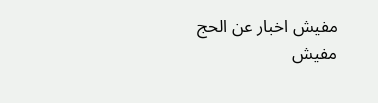مفيش اخبار عن الحج
مفيش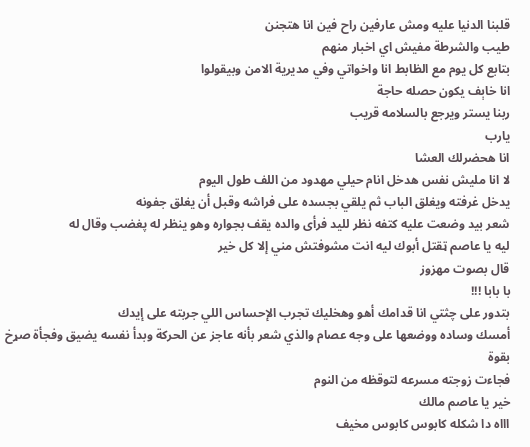قلبنا الدنيا عليه ومش عارفين راح فين انا هتجنن
طيب والشرطة مفيش اي اخبار منهم
بتابع كل يوم مع الظابط انا واخواتي وفي مديرية الامن وبيقولوا
انا خاېف يكون حصله حاجة
ربنا يستر ويرجع بالسلامه قريب
يارب
انا هحضرلك العشا
لا انا مليش نفس هدخل انام حيلي مهدود من اللف طول اليوم
يدخل غرفته ويغلق الباب ثم يلقي بجسده على فراشه وقبل أن يغلق جفونه
شعر بيد وضعت عليه كتفه نظر لليد فرأى والده يقف بجواره وهو ينظر له پغضب وقال له
ليه يا عاصم ټقتل أبوك ليه انت مشوفتش مني إلا كل خير
قال بصوت مهزوز
با بابا !!!
بتدور على چثتي انا قدامك أهو وهخليك تجرب الإحساس اللي جربته على إيدك
أمسك وساده ووضعها على وجه عصام والذي شعر بأنه عاجز عن الحركة وبدأ نفسه يضيق وفجأة صړخ بقوة
فجاءت زوجته مسرعه لتوقظه من النوم
خير يا عاصم مالك
اااه دا شكله كابوس كابوس مخيف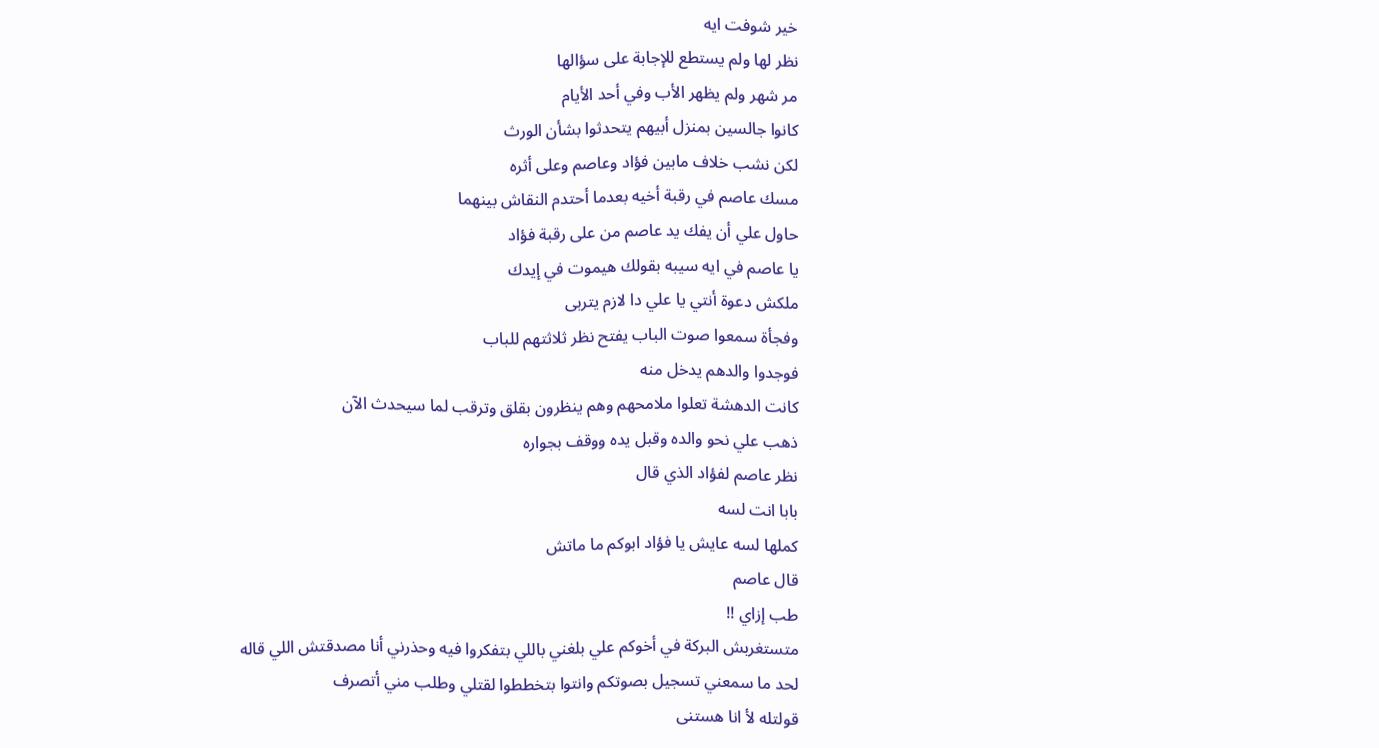خير شوفت ايه
نظر لها ولم يستطع للإجابة على سؤالها
مر شهر ولم يظهر الأب وفي أحد الأيام
كانوا جالسين بمنزل أبيهم يتحدثوا بشأن الورث
لكن نشب خلاف مابين فؤاد وعاصم وعلى أثره
مسك عاصم في رقبة أخيه بعدما أحتدم النقاش بينهما
حاول علي أن يفك يد عاصم من على رقبة فؤاد
يا عاصم في ايه سيبه بقولك ھيموت في إيدك
ملكش دعوة أنتي يا علي دا لازم يتربى
وفجأة سمعوا صوت الباب يفتح نظر ثلاثتهم للباب
فوجدوا والدهم يدخل منه
كانت الدهشة تعلوا ملامحهم وهم ينظرون بقلق وترقب لما سيحدث الآن
ذهب علي نحو والده وقبل يده ووقف بجواره
نظر عاصم لفؤاد الذي قال
بابا انت لسه
كملها لسه عايش يا فؤاد ابوكم ما ماتش
قال عاصم
طب إزاي !!
متستغربش البركة في أخوكم علي بلغني باللي بتفكروا فيه وحذرني أنا مصدقتش اللي قاله لحد ما سمعني تسجيل بصوتكم وانتوا بتخططوا لقتلي وطلب مني أتصرف
قولتله لأ انا هستنى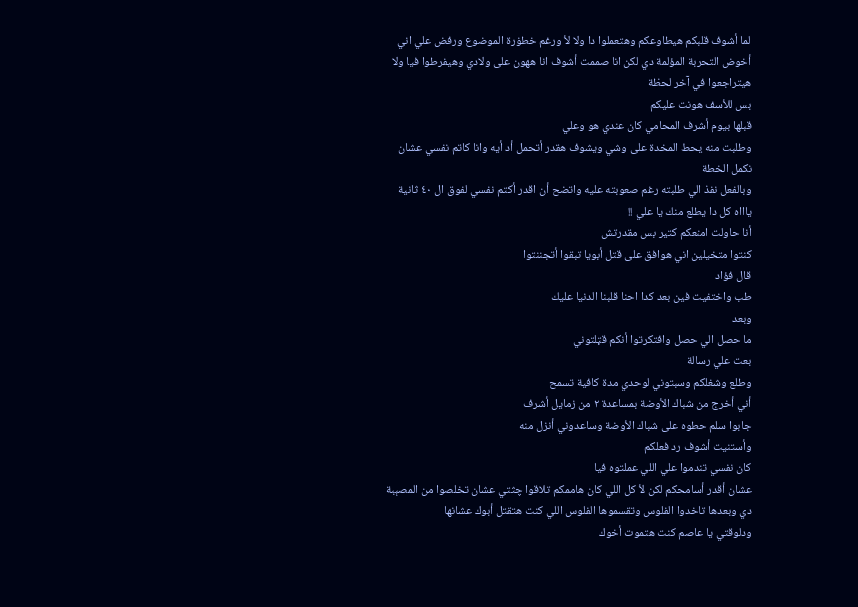لما أشوف قلبكم هيطاوعكم وهتعملوا دا ولا لأ ورغم خطۏرة الموضوع ورفض علي اني أخوض التحربة المؤلمة دي لكن انا صممت أشوف انا ههون على ولادي وهيفرطوا فيا ولا هيتراجعوا في آخر لحظة
بس للأسف هونت عليكم
قبلها بيوم أشرف المحامي كان عندي هو وعلي
وطلبت منه يحط المخدة على وشي ويشوف هقدر أتحمل أد أيه وانا كاتم نفسي عشان نكمل الخطة
وبالفعل نفذ الي طلبته رغم صعوبته عليه واتضح أن اقدر أكتم نفسي لفوق ال ٤٠ ثانية
ياااه كل دا يطلع منك يا علي !!
أنا حاولت امنعكم كتير بس مقدرتش
كنتوا متخيلين اني هوافق على قتل أبويا تبقوا أتجننتوا
قال فؤاد
طب واختفيت فين بعد كدا احنا قلبنا الدنيا عليك
وبعد
ما حصل الي حصل وافتكرتوا أنكم قټلتوني
بعت علي رسالة
وطلع وشغلكم وسبتوني لوحدي مدة كافية تسمح
أني أخرج من شباك الأوضة بمساعدة ٢ من زمايل أشرف
جابوا سلم حطوه على شباك الأوضة وساعدوني أنزل منه
وأستنيت أشوف رد فعلكم
كان نفسي تندموا علي اللي عملتوه فيا
عشان أقدر أسامحكم لكن لأ كل اللي كان هاممكم تلاقوا چثتي عشان تخلصوا من المصېبة دي وبعدها تاخدوا الفلوس وتقسموها الفلوس اللي كنت هتقتل أبوك عشانها
ودلوقتي يا عاصم كنت ھتموت أخوك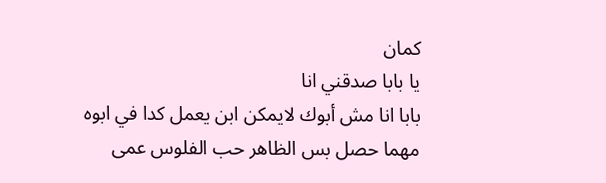كمان
يا بابا صدقني انا
بابا انا مش أبوك لايمكن ابن يعمل كدا في ابوه
مهما حصل بس الظاهر حب الفلوس عمى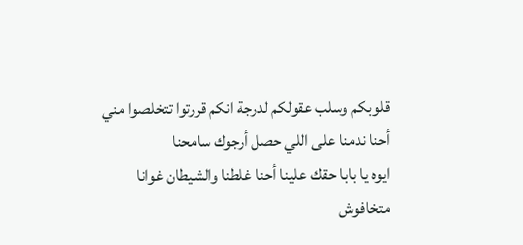قلوبكم وسلب عقولكم لدرجة انكم قررتوا تتخلصوا مني
أحنا ندمنا على اللي حصل أرجوك سامحنا
ايوه يا بابا حقك علينا أحنا غلطنا والشيطان غوانا
متخافوش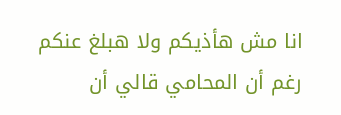انا مش هأذيكم ولا هبلغ عنكم
رغم أن المحامي قالي أن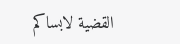القضية لابساكم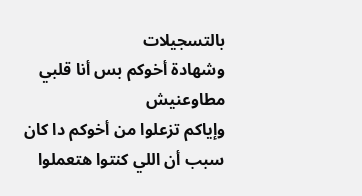بالتسجيلات
وشهادة أخوكم بس أنا قلبي مطاوعنيش
وإياكم تزعلوا من أخوكم دا كان سبب أن اللي كنتوا هتعملوا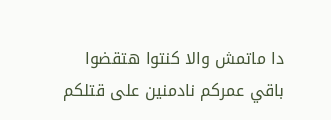دا ماتمش والا كنتوا هتقضوا باقي عمركم نادمنين على قتلكم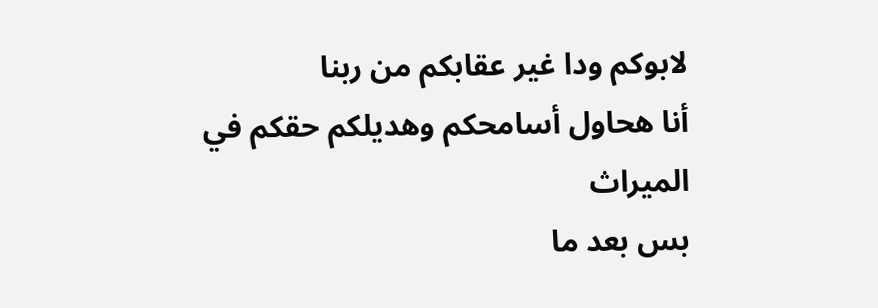لابوكم ودا غير عقابكم من ربنا
أنا هحاول أسامحكم وهديلكم حقكم في الميراث
بس بعد ما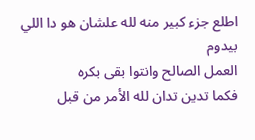اطلع جزء كبير منه لله علشان هو دا اللي بيدوم
العمل الصالح وانتوا بقى بكره
فكما تدين تدان لله الأمر من قبل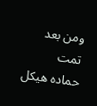ومن بعد
تمت
حماده هيكل